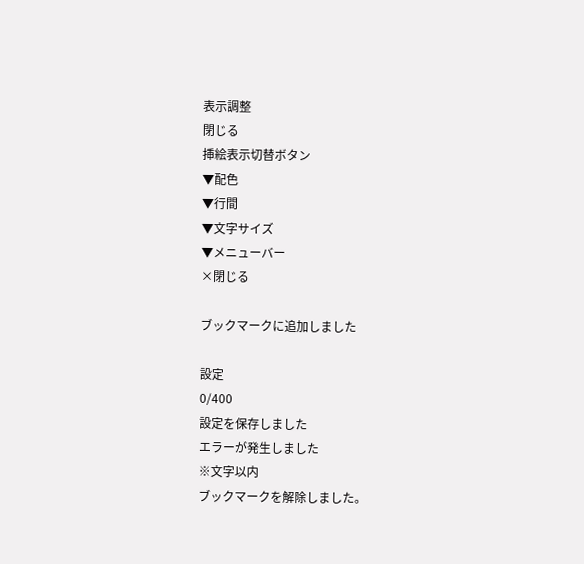表示調整
閉じる
挿絵表示切替ボタン
▼配色
▼行間
▼文字サイズ
▼メニューバー
×閉じる

ブックマークに追加しました

設定
0/400
設定を保存しました
エラーが発生しました
※文字以内
ブックマークを解除しました。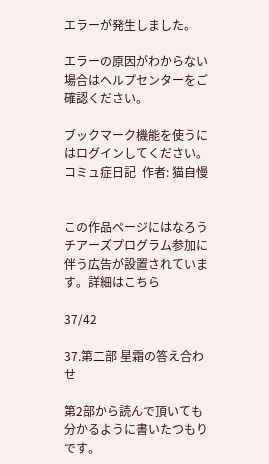エラーが発生しました。

エラーの原因がわからない場合はヘルプセンターをご確認ください。

ブックマーク機能を使うにはログインしてください。
コミュ症日記  作者: 猫自慢


この作品ページにはなろうチアーズプログラム参加に伴う広告が設置されています。詳細はこちら

37/42

37.第二部 星霜の答え合わせ

第2部から読んで頂いても分かるように書いたつもりです。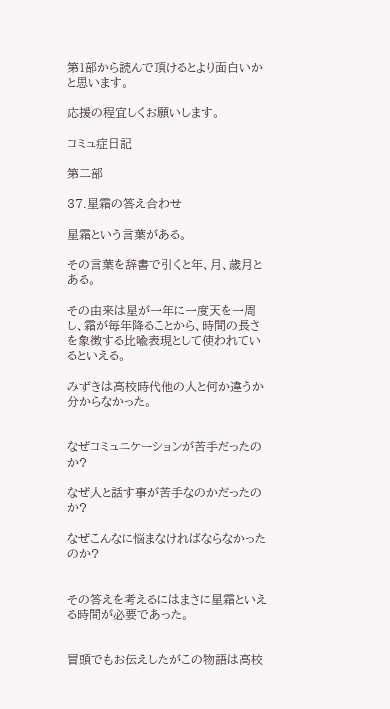第1部から読んで頂けるとより面白いかと思います。

応援の程宜しくお願いします。

コミュ症日記

第二部

37.星霜の答え合わせ

星霜という言葉がある。

その言葉を辞書で引くと年、月、歳月とある。

その由来は星が一年に一度天を一周し、霜が毎年降ることから、時間の長さを象徴する比喩表現として使われているといえる。

みずきは高校時代他の人と何か違うか分からなかった。


なぜコミュニケーションが苦手だったのか?

なぜ人と話す事が苦手なのかだったのか?

なぜこんなに悩まなければならなかったのか?


その答えを考えるにはまさに星霜といえる時間が必要であった。


冒頭でもお伝えしたがこの物語は高校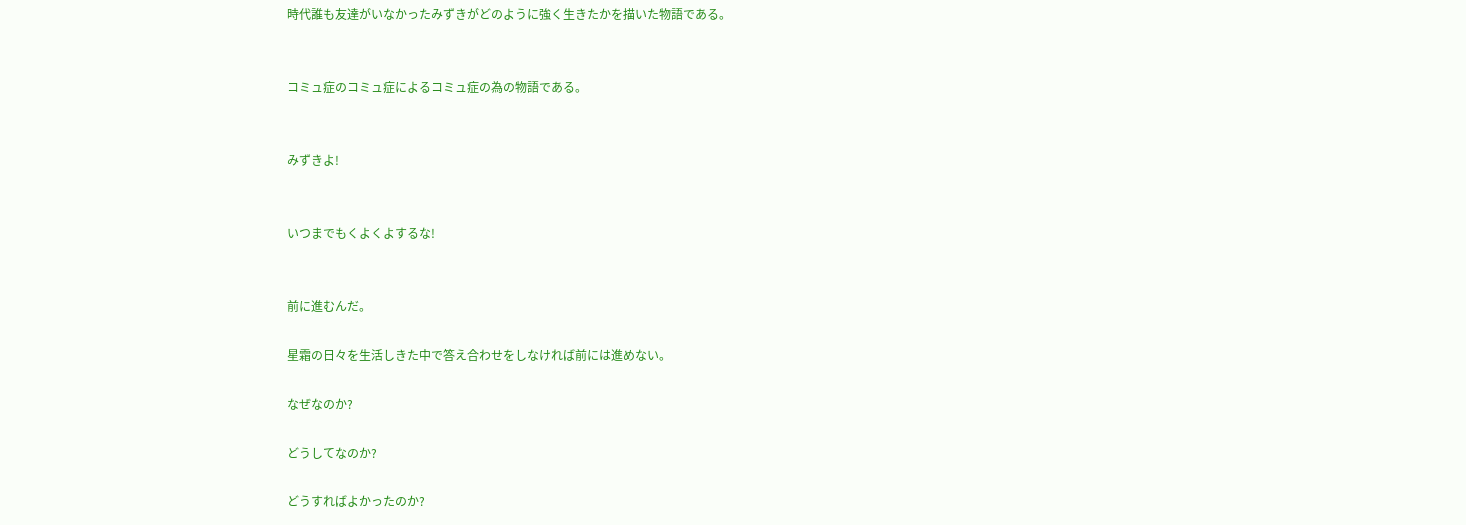時代誰も友達がいなかったみずきがどのように強く生きたかを描いた物語である。


コミュ症のコミュ症によるコミュ症の為の物語である。


みずきよ!


いつまでもくよくよするな!


前に進むんだ。

星霜の日々を生活しきた中で答え合わせをしなければ前には進めない。

なぜなのか?

どうしてなのか?

どうすればよかったのか?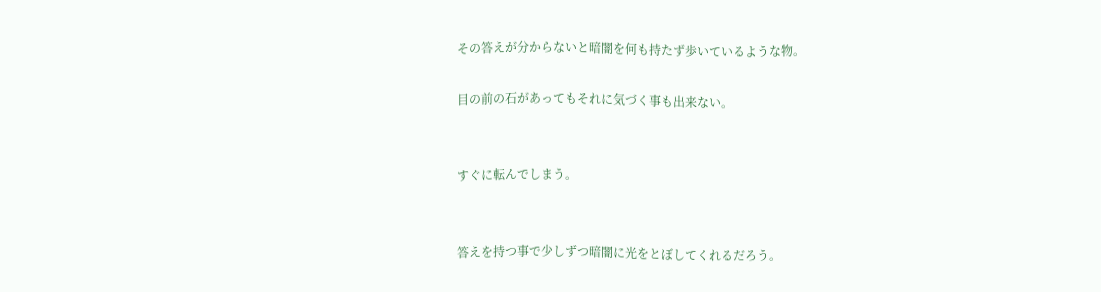その答えが分からないと暗闇を何も持たず歩いているような物。

目の前の石があってもそれに気づく事も出来ない。


すぐに転んでしまう。


答えを持つ事で少しずつ暗闇に光をとぼしてくれるだろう。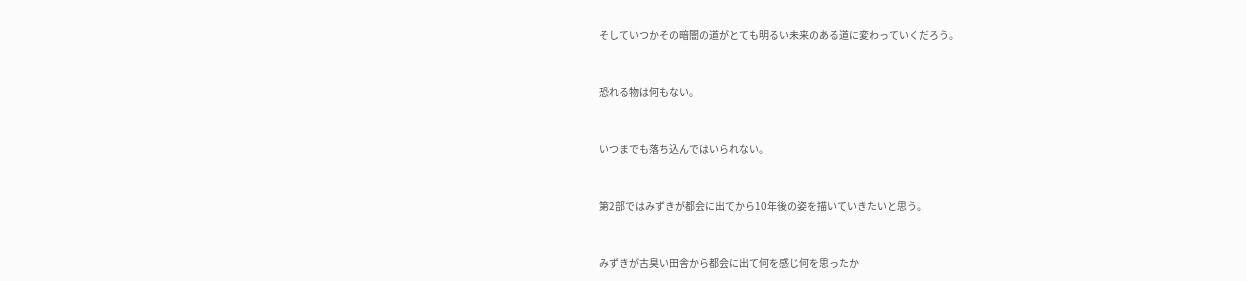そしていつかその暗闇の道がとても明るい未来のある道に変わっていくだろう。


恐れる物は何もない。


いつまでも落ち込んではいられない。


第2部ではみずきが都会に出てから10年後の姿を描いていきたいと思う。


みずきが古臭い田舎から都会に出て何を感じ何を思ったか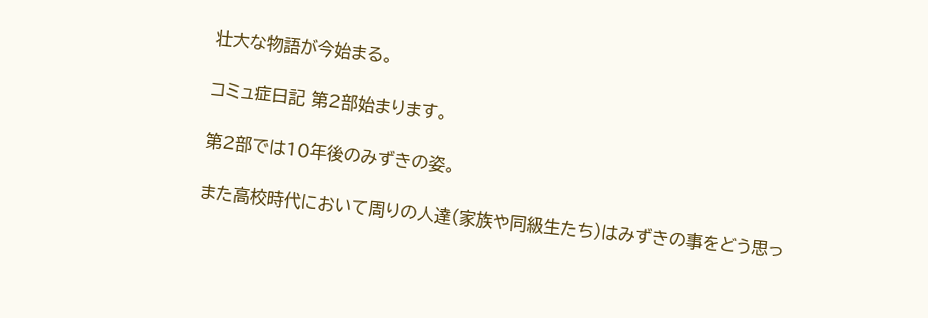壮大な物語が今始まる。

コミュ症日記 第2部始まります。

第2部では10年後のみずきの姿。

また高校時代において周りの人達(家族や同級生たち)はみずきの事をどう思っ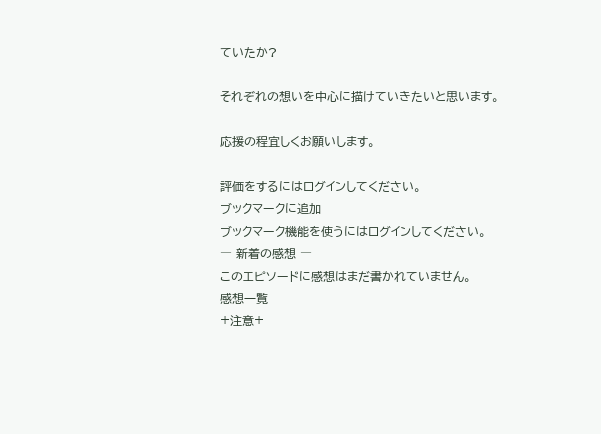ていたか?

それぞれの想いを中心に描けていきたいと思います。

応援の程宜しくお願いします。

評価をするにはログインしてください。
ブックマークに追加
ブックマーク機能を使うにはログインしてください。
― 新着の感想 ―
このエピソードに感想はまだ書かれていません。
感想一覧
+注意+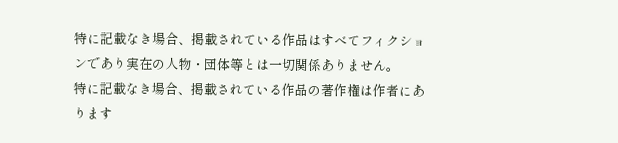特に記載なき場合、掲載されている作品はすべてフィクションであり実在の人物・団体等とは一切関係ありません。
特に記載なき場合、掲載されている作品の著作権は作者にあります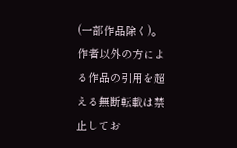(一部作品除く)。
作者以外の方による作品の引用を超える無断転載は禁止してお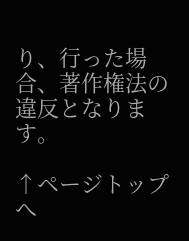り、行った場合、著作権法の違反となります。

↑ページトップへ